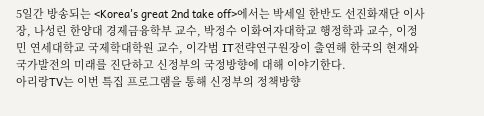5일간 방송되는 <Korea's great 2nd take off>에서는 박세일 한반도 선진화재단 이사장, 나성린 한양대 경제금융학부 교수, 박정수 이화여자대학교 행정학과 교수, 이정민 연세대학교 국제학대학원 교수, 이각범 IT전략연구원장이 출연해 한국의 현재와 국가발전의 미래를 진단하고 신정부의 국정방향에 대해 이야기한다.
아리랑TV는 이번 특집 프로그램을 통해 신정부의 정책방향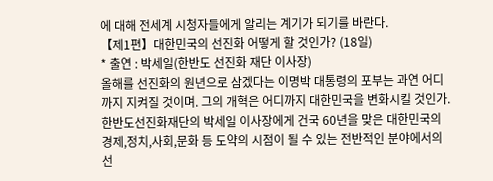에 대해 전세계 시청자들에게 알리는 계기가 되기를 바란다.
【제1편】대한민국의 선진화 어떻게 할 것인가? (18일)
* 출연 : 박세일(한반도 선진화 재단 이사장)
올해를 선진화의 원년으로 삼겠다는 이명박 대통령의 포부는 과연 어디까지 지켜질 것이며. 그의 개혁은 어디까지 대한민국을 변화시킬 것인가.
한반도선진화재단의 박세일 이사장에게 건국 60년을 맞은 대한민국의 경제,정치,사회,문화 등 도약의 시점이 될 수 있는 전반적인 분야에서의 선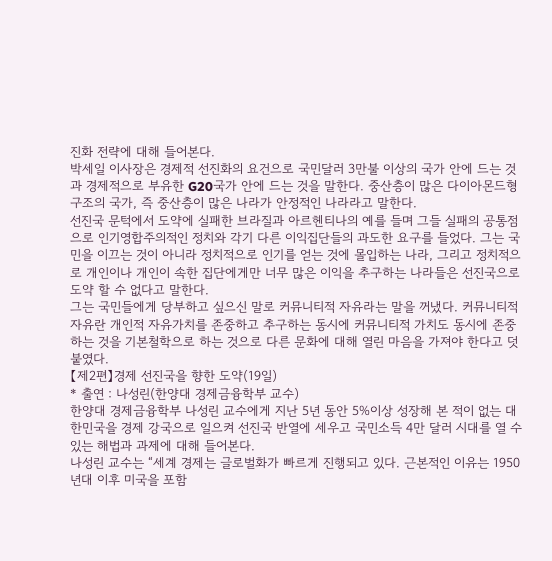진화 전략에 대해 들어본다.
박세일 이사장은 경제적 선진화의 요건으로 국민달러 3만불 이상의 국가 안에 드는 것과 경제적으로 부유한 G20국가 안에 드는 것을 말한다. 중산층이 많은 다이아몬드형 구조의 국가, 즉 중산층이 많은 나라가 안정적인 나라라고 말한다.
선진국 문턱에서 도약에 실패한 브라질과 아르헨티나의 예를 들며 그들 실패의 공통점으로 인기영합주의적인 정치와 각기 다른 이익집단들의 과도한 요구를 들었다. 그는 국민을 이끄는 것이 아니라 정치적으로 인기를 얻는 것에 몰입하는 나라, 그리고 정치적으로 개인이나 개인이 속한 집단에게만 너무 많은 이익을 추구하는 나라들은 선진국으로 도약 할 수 없다고 말한다.
그는 국민들에게 당부하고 싶으신 말로 커뮤니티적 자유라는 말을 꺼냈다. 커뮤니티적 자유란 개인적 자유가치를 존중하고 추구하는 동시에 커뮤니티적 가치도 동시에 존중하는 것을 기본철학으로 하는 것으로 다른 문화에 대해 열린 마음을 가져야 한다고 덧붙였다.
【제2편】경제 선진국을 향한 도약(19일)
* 출연 : 나성린(한양대 경제금융학부 교수)
한양대 경제금융학부 나성린 교수에게 지난 5년 동안 5%이상 성장해 본 적이 없는 대한민국을 경제 강국으로 일으켜 선진국 반열에 세우고 국민소득 4만 달러 시대를 열 수 있는 해법과 과제에 대해 들어본다.
나성린 교수는 “세계 경제는 글로벌화가 빠르게 진행되고 있다. 근본적인 이유는 1950년대 이후 미국을 포함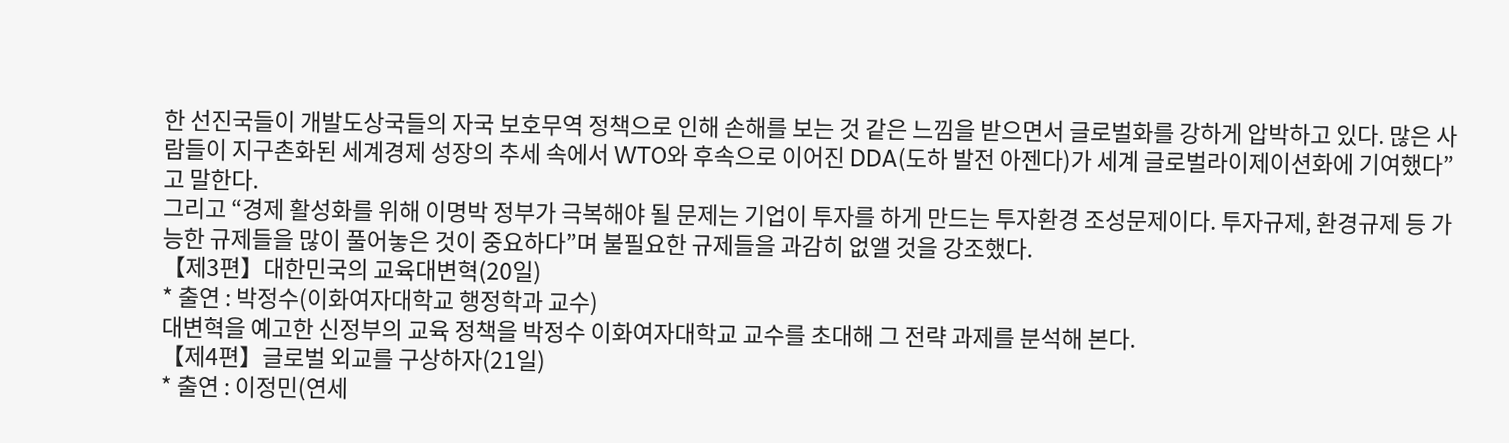한 선진국들이 개발도상국들의 자국 보호무역 정책으로 인해 손해를 보는 것 같은 느낌을 받으면서 글로벌화를 강하게 압박하고 있다. 많은 사람들이 지구촌화된 세계경제 성장의 추세 속에서 WTO와 후속으로 이어진 DDA(도하 발전 아젠다)가 세계 글로벌라이제이션화에 기여했다”고 말한다.
그리고 “경제 활성화를 위해 이명박 정부가 극복해야 될 문제는 기업이 투자를 하게 만드는 투자환경 조성문제이다. 투자규제, 환경규제 등 가능한 규제들을 많이 풀어놓은 것이 중요하다”며 불필요한 규제들을 과감히 없앨 것을 강조했다.
【제3편】대한민국의 교육대변혁(20일)
* 출연 : 박정수(이화여자대학교 행정학과 교수)
대변혁을 예고한 신정부의 교육 정책을 박정수 이화여자대학교 교수를 초대해 그 전략 과제를 분석해 본다.
【제4편】글로벌 외교를 구상하자(21일)
* 출연 : 이정민(연세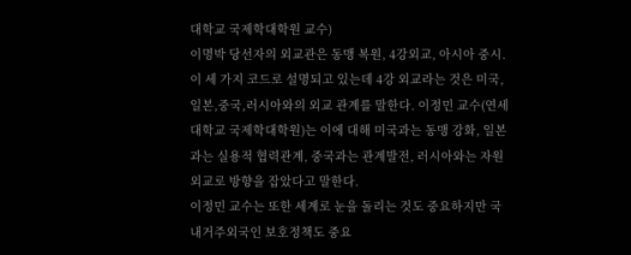대학교 국제학대학원 교수)
이명박 당선자의 외교관은 동맹 복원, 4강외교, 아시아 중시. 이 세 가지 코드로 설명되고 있는데 4강 외교라는 것은 미국,일본,중국,러시아와의 외교 관계를 말한다. 이정민 교수(연세대학교 국제학대학원)는 이에 대해 미국과는 동맹 강화, 일본과는 실용적 협력관계, 중국과는 관계발전, 러시아와는 자원 외교로 방향을 잡았다고 말한다.
이정민 교수는 또한 세계로 눈을 돌리는 것도 중요하지만 국내거주외국인 보호정책도 중요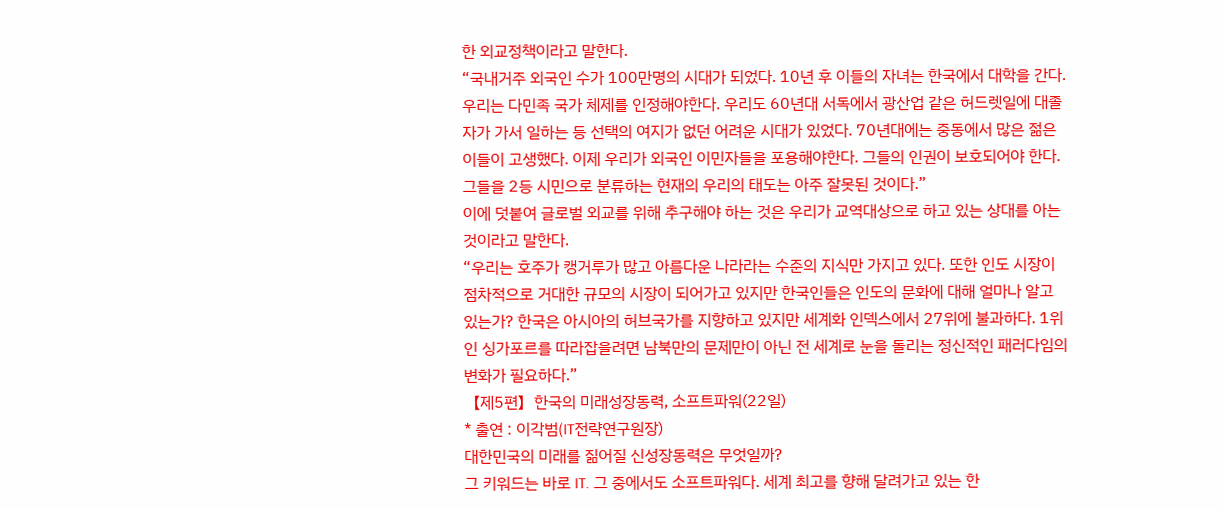한 외교정책이라고 말한다.
“국내거주 외국인 수가 100만명의 시대가 되었다. 10년 후 이들의 자녀는 한국에서 대학을 간다. 우리는 다민족 국가 체제를 인정해야한다. 우리도 60년대 서독에서 광산업 같은 허드렛일에 대졸자가 가서 일하는 등 선택의 여지가 없던 어려운 시대가 있었다. 70년대에는 중동에서 많은 젊은이들이 고생했다. 이제 우리가 외국인 이민자들을 포용해야한다. 그들의 인권이 보호되어야 한다. 그들을 2등 시민으로 분류하는 현재의 우리의 태도는 아주 잘못된 것이다.”
이에 덧붙여 글로벌 외교를 위해 추구해야 하는 것은 우리가 교역대상으로 하고 있는 상대를 아는 것이라고 말한다.
“우리는 호주가 캥거루가 많고 아름다운 나라라는 수준의 지식만 가지고 있다. 또한 인도 시장이 점차적으로 거대한 규모의 시장이 되어가고 있지만 한국인들은 인도의 문화에 대해 얼마나 알고 있는가? 한국은 아시아의 허브국가를 지향하고 있지만 세계화 인덱스에서 27위에 불과하다. 1위인 싱가포르를 따라잡을려면 남북만의 문제만이 아닌 전 세계로 눈을 돌리는 정신적인 패러다임의 변화가 필요하다.”
【제5편】한국의 미래성장동력, 소프트파워(22일)
* 출연 : 이각범(IT전략연구원장)
대한민국의 미래를 짊어질 신성장동력은 무엇일까?
그 키워드는 바로 IT. 그 중에서도 소프트파워다. 세계 최고를 향해 달려가고 있는 한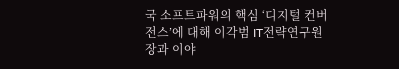국 소프트파워의 핵심 ‘디지털 컨버전스’에 대해 이각범 IT전략연구원장과 이야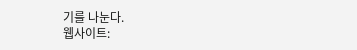기를 나눈다.
웹사이트: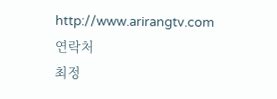http://www.arirangtv.com
연락처
최정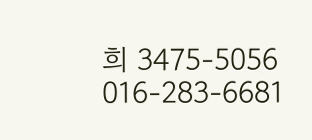희 3475-5056 016-283-6681